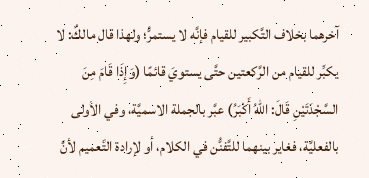آخرهما بخلاف التَّكبير للقيام فإنَّه لا يستمرُّ؛ ولهذا قال مالكٌ: لا يكبِّر للقيام من الرَّكعتين حتَّى يستويَ قائمًا (وَإِذَا قَامَ مِنَ السَّجْدَتَيْنِ قَالَ: اللهُ أَكْبَرُ) عبَّر بالجملة الاسميَّة، وفي الأولى بالفعليَّة، فغاير بينهما للتَّفنُّن في الكلام، أو لإرادة التَّعميم لأنَّ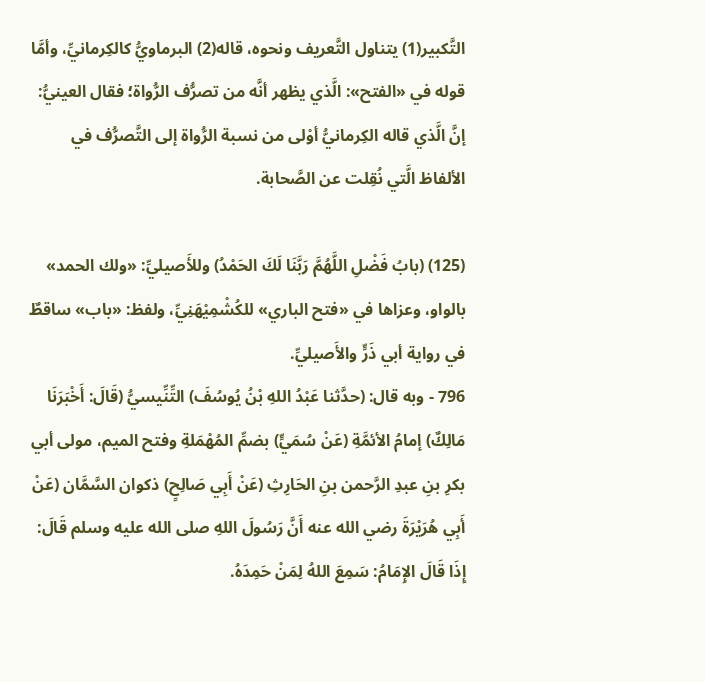التَّكبير(1) يتناول التَّعريف ونحوه، قاله(2) البرماويُّ كالكِرمانيِّ، وأمَّا قوله في «الفتح»: الَّذي يظهر أنَّه من تصرُّف الرُّواة؛ فقال العينيُّ: إنَّ الَّذي قاله الكِرمانيُّ أوْلى من نسبة الرُّواة إلى التَّصرُّف في الألفاظ الَّتي نُقِلت عن الصَّحابة.

(125) (بابُ فَضْلِ اللَّهُمَّ رَبَّنَا لَكَ الحَمْدُ) وللأَصيليِّ: «ولك الحمد» بالواو، وعزاها في «فتح الباري» للكُشْمِيْهَنِيِّ، ولفظ: «باب» ساقطٌ في رواية أبي ذَرٍّ والأَصيليِّ.
796 - وبه قال: (حدَّثنا عَبْدُ اللهِ بْنُ يُوسُفَ) التِّنِّيسيُّ (قَالَ: أَخْبَرَنَا مَالِكٌ) إمامُ الأئمَّةِ (عَنْ سُمَيٍّ) بضمِّ المُهْمَلةِ وفتح الميم، مولى أبي بكرِ بنِ عبدِ الرَّحمن بنِ الحَارِثِ (عَنْ أَبِي صَالِحٍ) ذكوان السَّمَّان (عَنْ أَبِي هُرَيْرَةَ رضي الله عنه أَنَّ رَسُولَ اللهِ صلى الله عليه وسلم قَالَ: إِذَا قَالَ الإِمَامُ: سَمِعَ اللهُ لِمَنْ حَمِدَهُ.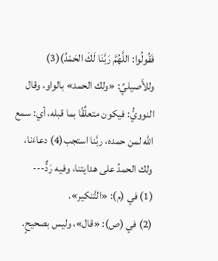فَقُولُوا: اللَّهُمَّ رَبَّنَا لَكَ الحَمْدُ)(3) وللأَصيليِّ: «ولك الحمد» بالواو، وقال النوويُّ: فيكون متعلِّقًا بما قبله، أي: سمع الله لمن حمده، ربَّنا استجب(4) دعاءَنا، ولك الحمدُ على هدايتنا، وفيه رَدٌّ---
(1) في (م): «التَّنكير».
(2) في (ص): «قال»، وليس بصحيحٍ.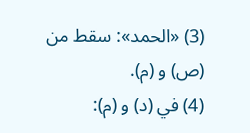(3) «الحمد»: سقط من (ص) و (م).
(4) في (د) و (م):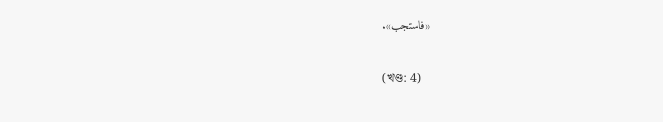«فاستجب».

(খণ্ড: 4)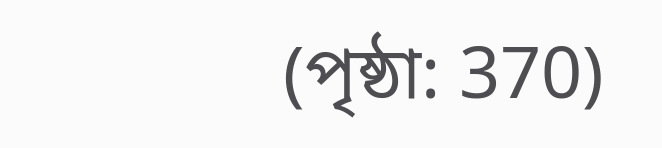(পৃষ্ঠা: 370)